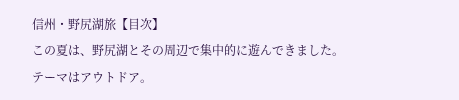信州・野尻湖旅【目次】
この夏は、野尻湖とその周辺で集中的に遊んできました。
テーマはアウトドア。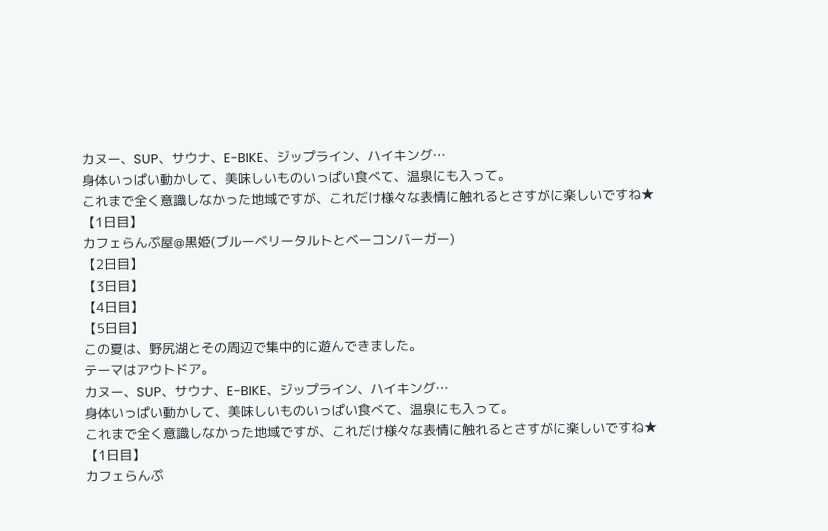カヌー、SUP、サウナ、E-BIKE、ジップライン、ハイキング…
身体いっぱい動かして、美味しいものいっぱい食べて、温泉にも入って。
これまで全く意識しなかった地域ですが、これだけ様々な表情に触れるとさすがに楽しいですね★
【1日目】
カフェらんぷ屋@黒姫(ブルーベリータルトとベーコンバーガー)
【2日目】
【3日目】
【4日目】
【5日目】
この夏は、野尻湖とその周辺で集中的に遊んできました。
テーマはアウトドア。
カヌー、SUP、サウナ、E-BIKE、ジップライン、ハイキング…
身体いっぱい動かして、美味しいものいっぱい食べて、温泉にも入って。
これまで全く意識しなかった地域ですが、これだけ様々な表情に触れるとさすがに楽しいですね★
【1日目】
カフェらんぷ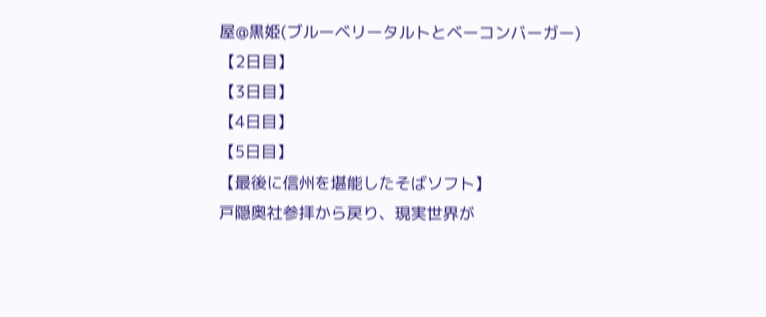屋@黒姫(ブルーベリータルトとベーコンバーガー)
【2日目】
【3日目】
【4日目】
【5日目】
【最後に信州を堪能したそばソフト】
戸隠奥社参拝から戻り、現実世界が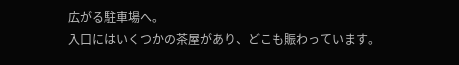広がる駐車場へ。
入口にはいくつかの茶屋があり、どこも賑わっています。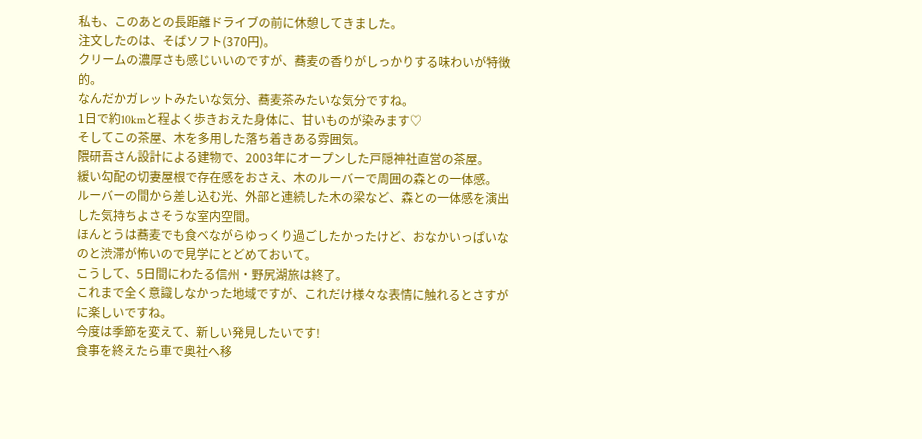私も、このあとの長距離ドライブの前に休憩してきました。
注文したのは、そばソフト(370円)。
クリームの濃厚さも感じいいのですが、蕎麦の香りがしっかりする味わいが特徴的。
なんだかガレットみたいな気分、蕎麦茶みたいな気分ですね。
1日で約10kmと程よく歩きおえた身体に、甘いものが染みます♡
そしてこの茶屋、木を多用した落ち着きある雰囲気。
隈研吾さん設計による建物で、2003年にオープンした戸隠神社直営の茶屋。
緩い勾配の切妻屋根で存在感をおさえ、木のルーバーで周囲の森との一体感。
ルーバーの間から差し込む光、外部と連続した木の梁など、森との一体感を演出した気持ちよさそうな室内空間。
ほんとうは蕎麦でも食べながらゆっくり過ごしたかったけど、おなかいっぱいなのと渋滞が怖いので見学にとどめておいて。
こうして、5日間にわたる信州・野尻湖旅は終了。
これまで全く意識しなかった地域ですが、これだけ様々な表情に触れるとさすがに楽しいですね。
今度は季節を変えて、新しい発見したいです!
食事を終えたら車で奥社へ移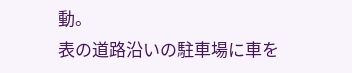動。
表の道路沿いの駐車場に車を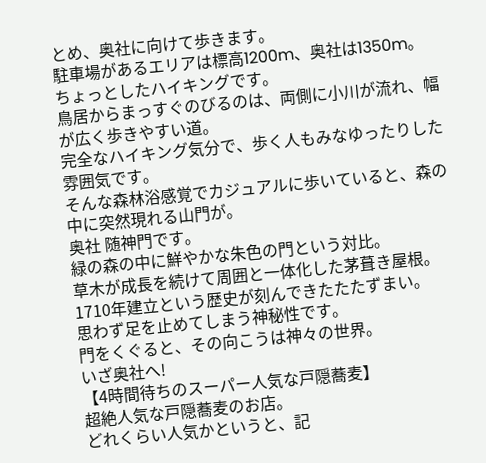とめ、奥社に向けて歩きます。
駐車場があるエリアは標高1200m、奥社は1350m。
ちょっとしたハイキングです。
鳥居からまっすぐのびるのは、両側に小川が流れ、幅が広く歩きやすい道。
完全なハイキング気分で、歩く人もみなゆったりした雰囲気です。
そんな森林浴感覚でカジュアルに歩いていると、森の中に突然現れる山門が。
奥社 随神門です。
緑の森の中に鮮やかな朱色の門という対比。
草木が成長を続けて周囲と一体化した茅葺き屋根。
1710年建立という歴史が刻んできたたたずまい。
思わず足を止めてしまう神秘性です。
門をくぐると、その向こうは神々の世界。
いざ奥社へ!
【4時間待ちのスーパー人気な戸隠蕎麦】
超絶人気な戸隠蕎麦のお店。
どれくらい人気かというと、記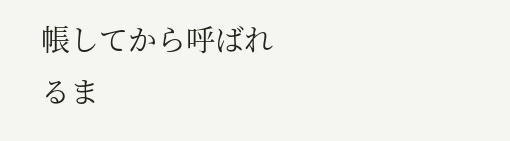帳してから呼ばれるま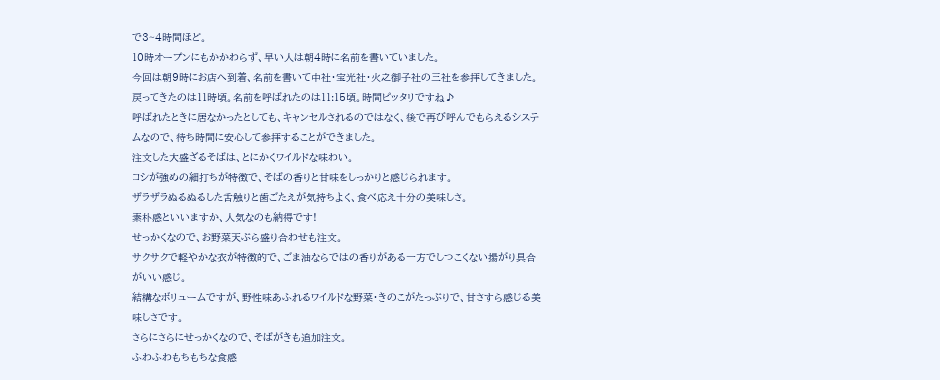で3~4時間ほど。
10時オープンにもかかわらず、早い人は朝4時に名前を書いていました。
今回は朝9時にお店へ到着、名前を書いて中社・宝光社・火之御子社の三社を参拝してきました。
戻ってきたのは11時頃。名前を呼ばれたのは11:15頃。時間ピッタリですね♪
呼ばれたときに居なかったとしても、キャンセルされるのではなく、後で再び呼んでもらえるシステムなので、待ち時間に安心して参拝することができました。
注文した大盛ざるそばは、とにかくワイルドな味わい。
コシが強めの細打ちが特徴で、そばの香りと甘味をしっかりと感じられます。
ザラザラぬるぬるした舌触りと歯ごたえが気持ちよく、食べ応え十分の美味しさ。
素朴感といいますか、人気なのも納得です!
せっかくなので、お野菜天ぷら盛り合わせも注文。
サクサクで軽やかな衣が特徴的で、ごま油ならではの香りがある一方でしつこくない揚がり具合がいい感じ。
結構なボリュームですが、野性味あふれるワイルドな野菜・きのこがたっぷりで、甘さすら感じる美味しさです。
さらにさらにせっかくなので、そばがきも追加注文。
ふわふわもちもちな食感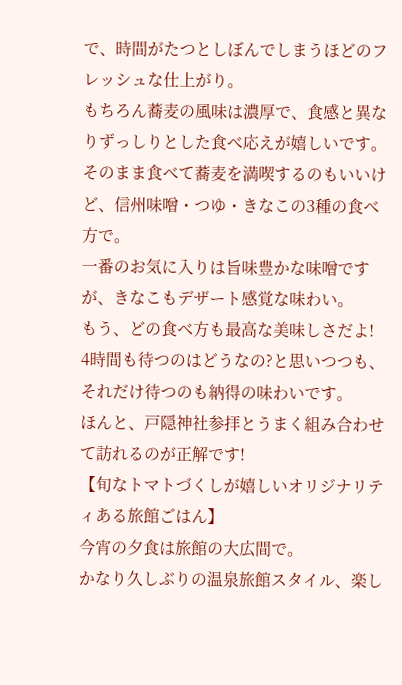で、時間がたつとしぼんでしまうほどのフレッシュな仕上がり。
もちろん蕎麦の風味は濃厚で、食感と異なりずっしりとした食べ応えが嬉しいです。
そのまま食べて蕎麦を満喫するのもいいけど、信州味噌・つゆ・きなこの3種の食べ方で。
一番のお気に入りは旨味豊かな味噌ですが、きなこもデザート感覚な味わい。
もう、どの食べ方も最高な美味しさだよ!
4時間も待つのはどうなの?と思いつつも、それだけ待つのも納得の味わいです。
ほんと、戸隠神社参拝とうまく組み合わせて訪れるのが正解です!
【旬なトマトづくしが嬉しいオリジナリティある旅館ごはん】
今宵の夕食は旅館の大広間で。
かなり久しぶりの温泉旅館スタイル、楽し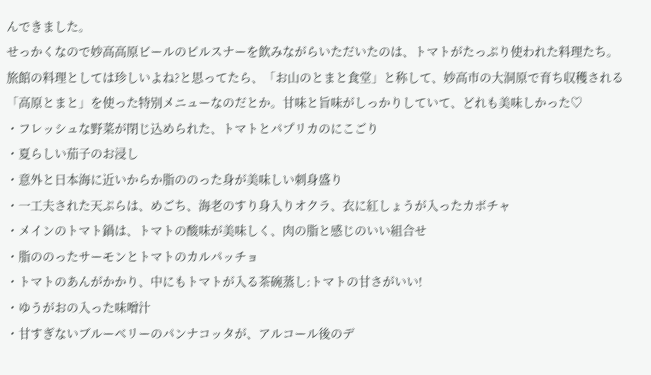んできました。
せっかくなので妙高高原ビールのピルスナーを飲みながらいただいたのは、トマトがたっぷり使われた料理たち。
旅館の料理としては珍しいよね?と思ってたら、「お山のとまと食堂」と称して、妙高市の大洞原で育ち収穫される「高原とまと」を使った特別メニューなのだとか。甘味と旨味がしっかりしていて、どれも美味しかった♡
・フレッシュな野菜が閉じ込められた、トマトとパプリカのにこごり
・夏らしい茄子のお浸し
・意外と日本海に近いからか脂ののった身が美味しい刺身盛り
・一工夫された天ぷらは、めごち、海老のすり身入りオクラ、衣に紅しょうが入ったカボチャ
・メインのトマト鍋は、トマトの酸味が美味しく、肉の脂と感じのいい組合せ
・脂ののったサーモンとトマトのカルパッチョ
・トマトのあんがかかり、中にもトマトが入る茶碗蒸し:トマトの甘さがいい!
・ゆうがおの入った味噌汁
・甘すぎないブルーベリーのパンナコッタが、アルコール後のデ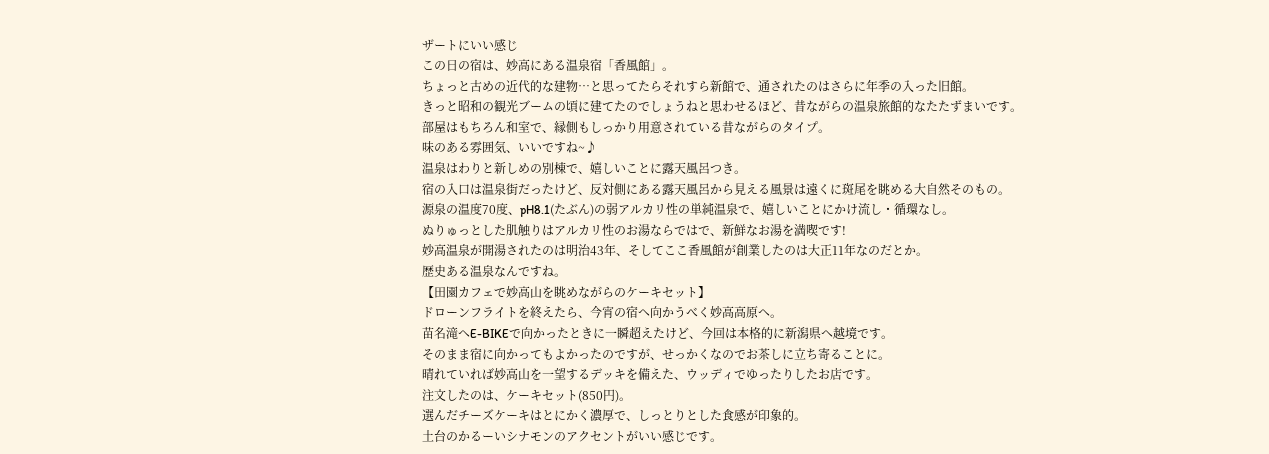ザートにいい感じ
この日の宿は、妙高にある温泉宿「香風館」。
ちょっと古めの近代的な建物…と思ってたらそれすら新館で、通されたのはさらに年季の入った旧館。
きっと昭和の観光ブームの頃に建てたのでしょうねと思わせるほど、昔ながらの温泉旅館的なたたずまいです。
部屋はもちろん和室で、縁側もしっかり用意されている昔ながらのタイプ。
味のある雰囲気、いいですね~♪
温泉はわりと新しめの別棟で、嬉しいことに露天風呂つき。
宿の入口は温泉街だったけど、反対側にある露天風呂から見える風景は遠くに斑尾を眺める大自然そのもの。
源泉の温度70度、pH8.1(たぶん)の弱アルカリ性の単純温泉で、嬉しいことにかけ流し・循環なし。
ぬりゅっとした肌触りはアルカリ性のお湯ならではで、新鮮なお湯を満喫です!
妙高温泉が開湯されたのは明治43年、そしてここ香風館が創業したのは大正11年なのだとか。
歴史ある温泉なんですね。
【田園カフェで妙高山を眺めながらのケーキセット】
ドローンフライトを終えたら、今宵の宿へ向かうべく妙高高原へ。
苗名滝へE-BIKEで向かったときに一瞬超えたけど、今回は本格的に新潟県へ越境です。
そのまま宿に向かってもよかったのですが、せっかくなのでお茶しに立ち寄ることに。
晴れていれば妙高山を一望するデッキを備えた、ウッディでゆったりしたお店です。
注文したのは、ケーキセット(850円)。
選んだチーズケーキはとにかく濃厚で、しっとりとした食感が印象的。
土台のかるーいシナモンのアクセントがいい感じです。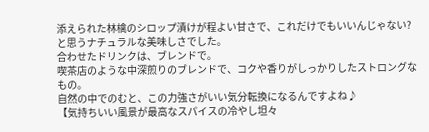添えられた林檎のシロップ漬けが程よい甘さで、これだけでもいいんじゃない?と思うナチュラルな美味しさでした。
合わせたドリンクは、ブレンドで。
喫茶店のような中深煎りのブレンドで、コクや香りがしっかりしたストロングなもの。
自然の中でのむと、この力強さがいい気分転換になるんですよね♪
【気持ちいい風景が最高なスパイスの冷やし坦々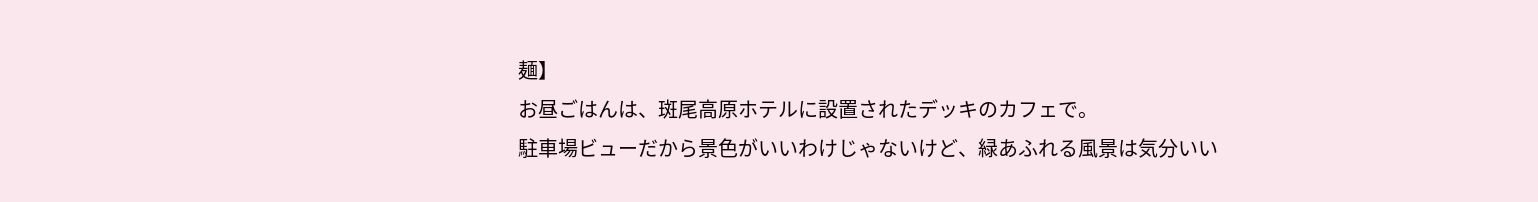麺】
お昼ごはんは、斑尾高原ホテルに設置されたデッキのカフェで。
駐車場ビューだから景色がいいわけじゃないけど、緑あふれる風景は気分いい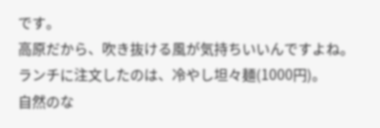です。
高原だから、吹き抜ける風が気持ちいいんですよね。
ランチに注文したのは、冷やし坦々麺(1000円)。
自然のな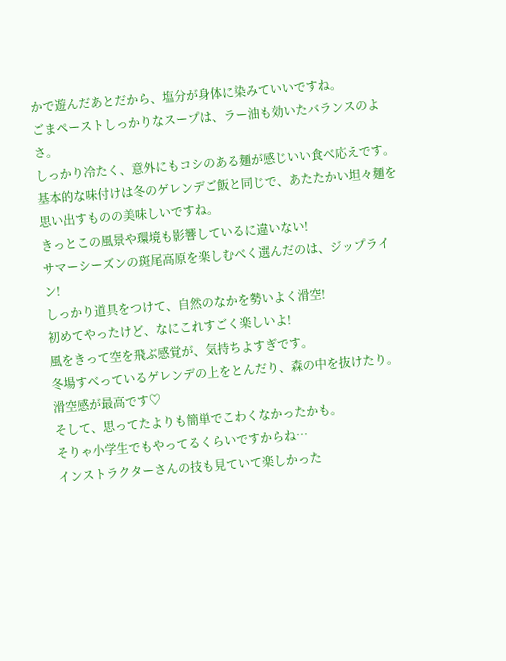かで遊んだあとだから、塩分が身体に染みていいですね。
ごまペーストしっかりなスープは、ラー油も効いたバランスのよさ。
しっかり冷たく、意外にもコシのある麺が感じいい食べ応えです。
基本的な味付けは冬のゲレンデご飯と同じで、あたたかい坦々麺を思い出すものの美味しいですね。
きっとこの風景や環境も影響しているに違いない!
サマーシーズンの斑尾高原を楽しむべく選んだのは、ジップライン!
しっかり道具をつけて、自然のなかを勢いよく滑空!
初めてやったけど、なにこれすごく楽しいよ!
風をきって空を飛ぶ感覚が、気持ちよすぎです。
冬場すべっているゲレンデの上をとんだり、森の中を抜けたり。
滑空感が最高です♡
そして、思ってたよりも簡単でこわくなかったかも。
そりゃ小学生でもやってるくらいですからね…
インストラクターさんの技も見ていて楽しかった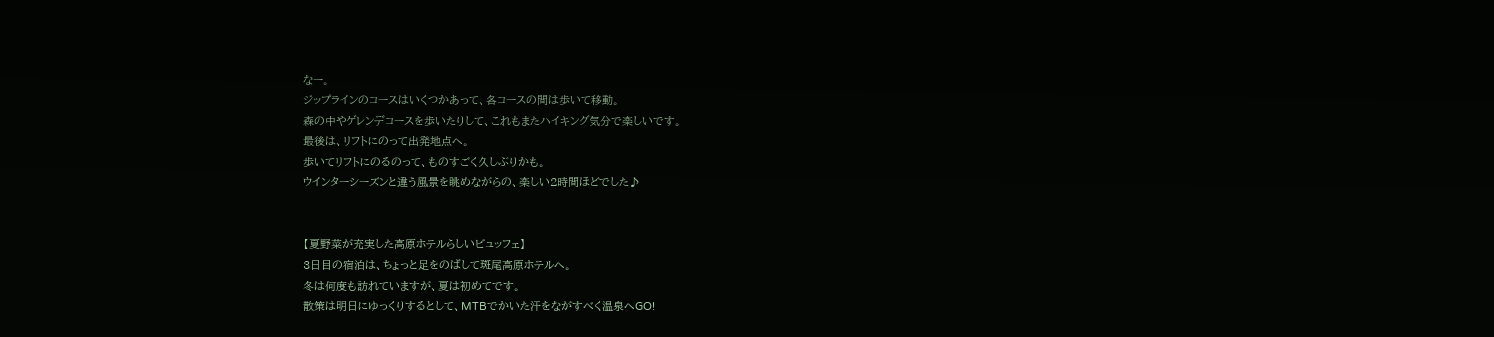なー。
ジップラインのコースはいくつかあって、各コースの間は歩いて移動。
森の中やゲレンデコースを歩いたりして、これもまたハイキング気分で楽しいです。
最後は、リフトにのって出発地点へ。
歩いてリフトにのるのって、ものすごく久しぶりかも。
ウインターシーズンと違う風景を眺めながらの、楽しい2時間ほどでした♪


【夏野菜が充実した高原ホテルらしいビュッフェ】
3日目の宿泊は、ちょっと足をのばして斑尾高原ホテルへ。
冬は何度も訪れていますが、夏は初めてです。
散策は明日にゆっくりするとして、MTBでかいた汗をながすべく温泉へGO!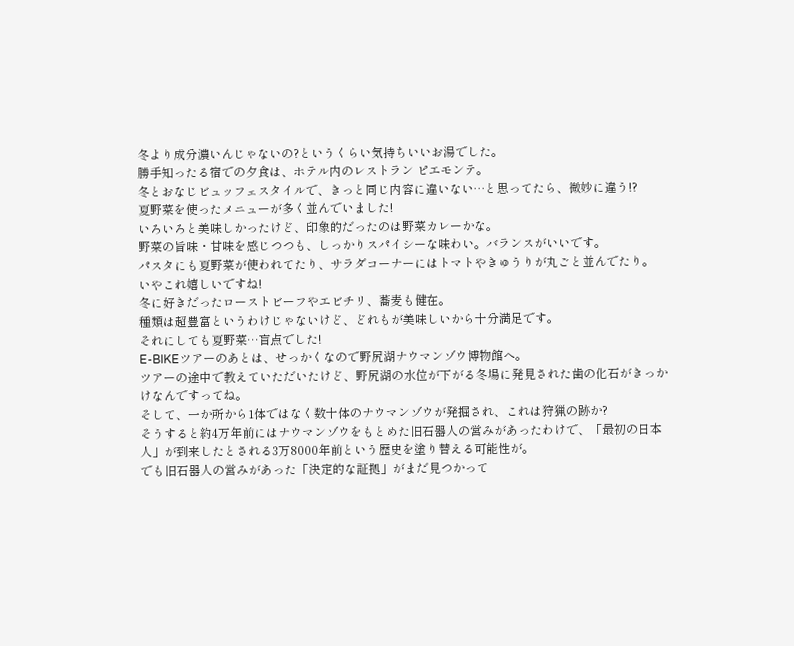冬より成分濃いんじゃないの?というくらい気持ちいいお湯でした。
勝手知ったる宿での夕食は、ホテル内のレストラン ピエモンテ。
冬とおなじビュッフェスタイルで、きっと同じ内容に違いない…と思ってたら、微妙に違う!?
夏野菜を使ったメニューが多く並んでいました!
いろいろと美味しかったけど、印象的だったのは野菜カレーかな。
野菜の旨味・甘味を感じつつも、しっかりスパイシーな味わい。バランスがいいです。
パスタにも夏野菜が使われてたり、サラダコーナーにはトマトやきゅうりが丸ごと並んでたり。
いやこれ嬉しいですね!
冬に好きだったローストビーフやエビチリ、蕎麦も健在。
種類は超豊富というわけじゃないけど、どれもが美味しいから十分満足です。
それにしても夏野菜…盲点でした!
E-BIKEツアーのあとは、せっかくなので野尻湖ナウマンゾウ博物館へ。
ツアーの途中で教えていただいたけど、野尻湖の水位が下がる冬場に発見された歯の化石がきっかけなんですってね。
そして、一か所から1体ではなく数十体のナウマンゾウが発掘され、これは狩猟の跡か?
そうすると約4万年前にはナウマンゾウをもとめた旧石器人の営みがあったわけで、「最初の日本人」が到来したとされる3万8000年前という歴史を塗り替える可能性が。
でも旧石器人の営みがあった「決定的な証拠」がまだ見つかって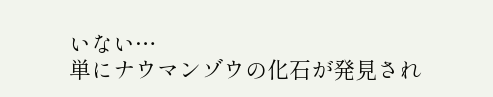いない…
単にナウマンゾウの化石が発見され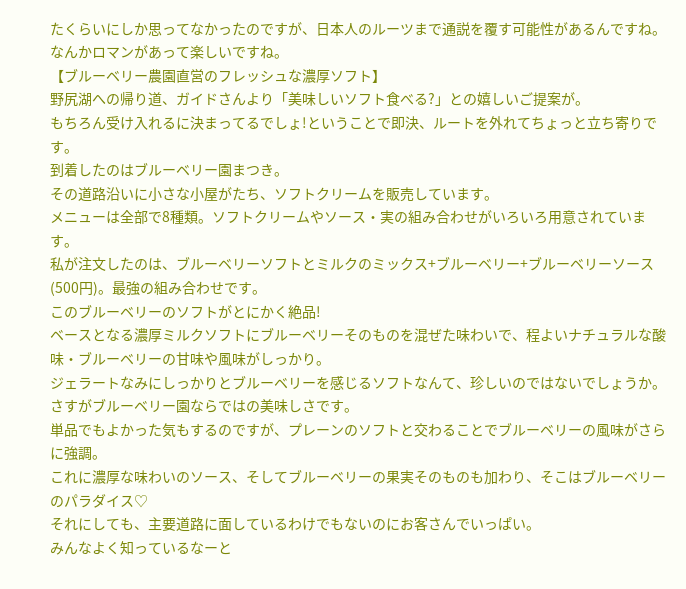たくらいにしか思ってなかったのですが、日本人のルーツまで通説を覆す可能性があるんですね。
なんかロマンがあって楽しいですね。
【ブルーベリー農園直営のフレッシュな濃厚ソフト】
野尻湖への帰り道、ガイドさんより「美味しいソフト食べる?」との嬉しいご提案が。
もちろん受け入れるに決まってるでしょ!ということで即決、ルートを外れてちょっと立ち寄りです。
到着したのはブルーベリー園まつき。
その道路沿いに小さな小屋がたち、ソフトクリームを販売しています。
メニューは全部で8種類。ソフトクリームやソース・実の組み合わせがいろいろ用意されています。
私が注文したのは、ブルーベリーソフトとミルクのミックス+ブルーベリー+ブルーベリーソース(500円)。最強の組み合わせです。
このブルーベリーのソフトがとにかく絶品!
ベースとなる濃厚ミルクソフトにブルーベリーそのものを混ぜた味わいで、程よいナチュラルな酸味・ブルーベリーの甘味や風味がしっかり。
ジェラートなみにしっかりとブルーベリーを感じるソフトなんて、珍しいのではないでしょうか。
さすがブルーベリー園ならではの美味しさです。
単品でもよかった気もするのですが、プレーンのソフトと交わることでブルーベリーの風味がさらに強調。
これに濃厚な味わいのソース、そしてブルーベリーの果実そのものも加わり、そこはブルーベリーのパラダイス♡
それにしても、主要道路に面しているわけでもないのにお客さんでいっぱい。
みんなよく知っているなーと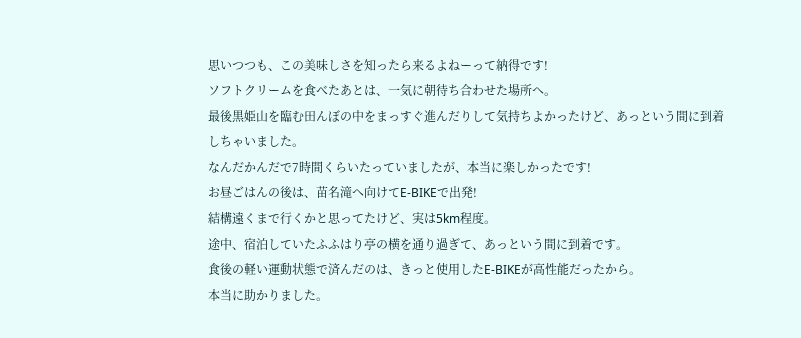思いつつも、この美味しさを知ったら来るよねーって納得です!
ソフトクリームを食べたあとは、一気に朝待ち合わせた場所へ。
最後黒姫山を臨む田んぼの中をまっすぐ進んだりして気持ちよかったけど、あっという間に到着しちゃいました。
なんだかんだで7時間くらいたっていましたが、本当に楽しかったです!
お昼ごはんの後は、苗名滝へ向けてE-BIKEで出発!
結構遠くまで行くかと思ってたけど、実は5km程度。
途中、宿泊していたふふはり亭の横を通り過ぎて、あっという間に到着です。
食後の軽い運動状態で済んだのは、きっと使用したE-BIKEが高性能だったから。
本当に助かりました。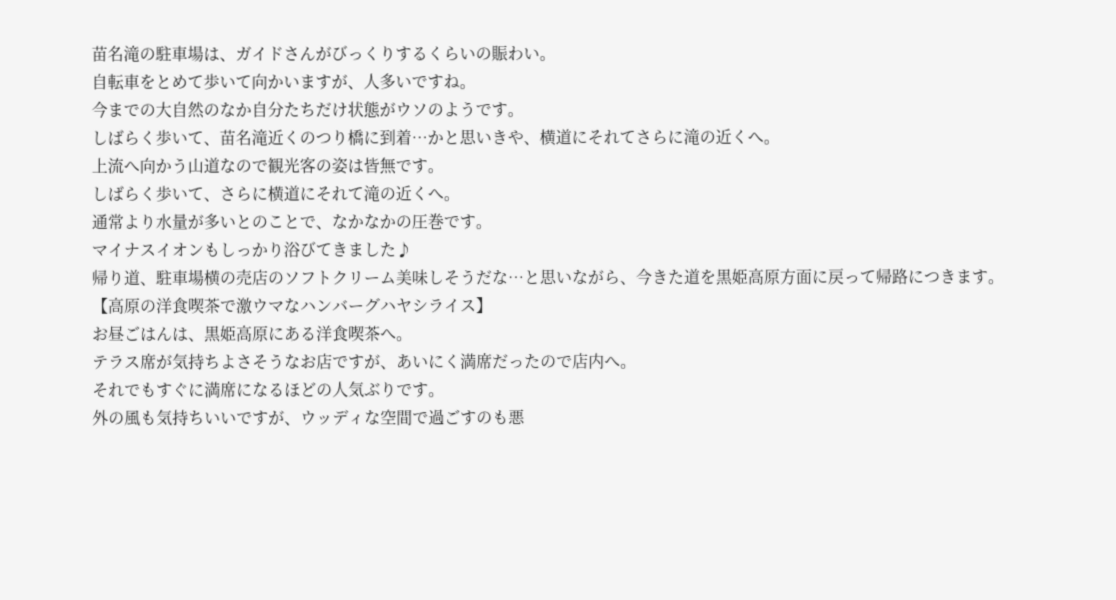苗名滝の駐車場は、ガイドさんがびっくりするくらいの賑わい。
自転車をとめて歩いて向かいますが、人多いですね。
今までの大自然のなか自分たちだけ状態がウソのようです。
しばらく歩いて、苗名滝近くのつり橋に到着…かと思いきや、横道にそれてさらに滝の近くへ。
上流へ向かう山道なので観光客の姿は皆無です。
しばらく歩いて、さらに横道にそれて滝の近くへ。
通常より水量が多いとのことで、なかなかの圧巻です。
マイナスイオンもしっかり浴びてきました♪
帰り道、駐車場横の売店のソフトクリーム美味しそうだな…と思いながら、今きた道を黒姫高原方面に戻って帰路につきます。
【高原の洋食喫茶で激ウマなハンバーグハヤシライス】
お昼ごはんは、黒姫高原にある洋食喫茶へ。
テラス席が気持ちよさそうなお店ですが、あいにく満席だったので店内へ。
それでもすぐに満席になるほどの人気ぶりです。
外の風も気持ちいいですが、ウッディな空間で過ごすのも悪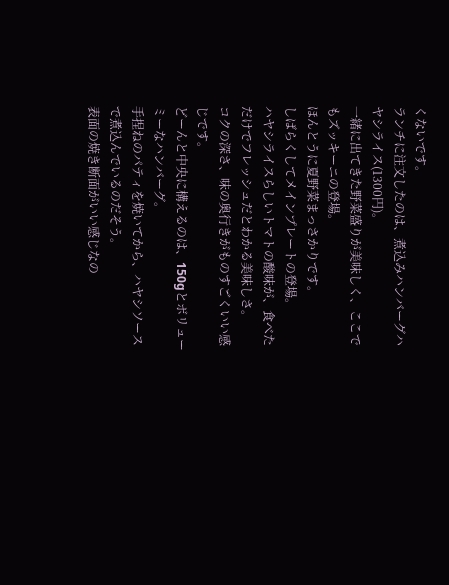くないです。
ランチに注文したのは、煮込みハンバーグハヤシライス(1300円)。
一緒に出てきた野菜盛りが美味しく、ここでもズッキーニの登場。
ほんとうに夏野菜まっさかりです。
しばらくしてメインプレートの登場。
ハヤシライスらしいトマトの酸味が、食べただけでフレッシュだとわかる美味しさ。
コクの深さ、味の奥行きがものすごくいい感じです。
どーんと中央に構えるのは、150gとボリューミーなハンバーグ。
手捏ねのパティを焼いてから、ハヤシソースで煮込んでいるのだそう。
表面の焼き断面がいい感じなの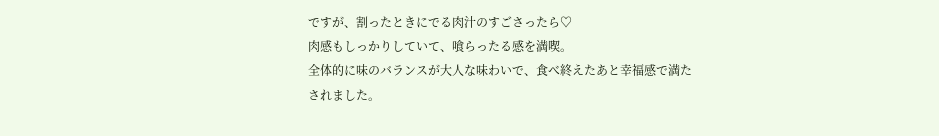ですが、割ったときにでる肉汁のすごさったら♡
肉感もしっかりしていて、喰らったる感を満喫。
全体的に味のバランスが大人な味わいで、食べ終えたあと幸福感で満たされました。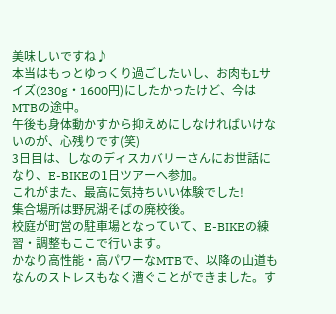美味しいですね♪
本当はもっとゆっくり過ごしたいし、お肉もLサイズ(230g・1600円)にしたかったけど、今はMTBの途中。
午後も身体動かすから抑えめにしなければいけないのが、心残りです(笑)
3日目は、しなのディスカバリーさんにお世話になり、E-BIKEの1日ツアーへ参加。
これがまた、最高に気持ちいい体験でした!
集合場所は野尻湖そばの廃校後。
校庭が町営の駐車場となっていて、E-BIKEの練習・調整もここで行います。
かなり高性能・高パワーなMTBで、以降の山道もなんのストレスもなく漕ぐことができました。す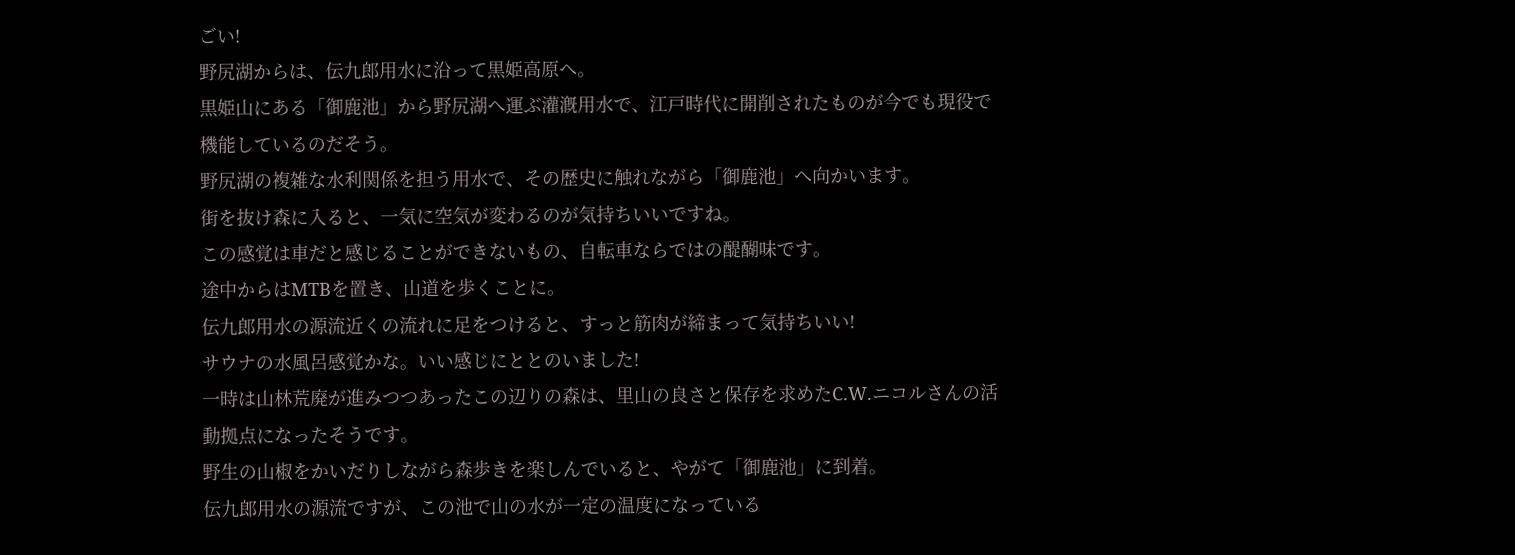ごい!
野尻湖からは、伝九郎用水に沿って黒姫高原へ。
黒姫山にある「御鹿池」から野尻湖へ運ぶ灌漑用水で、江戸時代に開削されたものが今でも現役で機能しているのだそう。
野尻湖の複雑な水利関係を担う用水で、その歴史に触れながら「御鹿池」へ向かいます。
街を抜け森に入ると、一気に空気が変わるのが気持ちいいですね。
この感覚は車だと感じることができないもの、自転車ならではの醍醐味です。
途中からはMTBを置き、山道を歩くことに。
伝九郎用水の源流近くの流れに足をつけると、すっと筋肉が締まって気持ちいい!
サウナの水風呂感覚かな。いい感じにととのいました!
一時は山林荒廃が進みつつあったこの辺りの森は、里山の良さと保存を求めたC.W.ニコルさんの活動拠点になったそうです。
野生の山椒をかいだりしながら森歩きを楽しんでいると、やがて「御鹿池」に到着。
伝九郎用水の源流ですが、この池で山の水が一定の温度になっている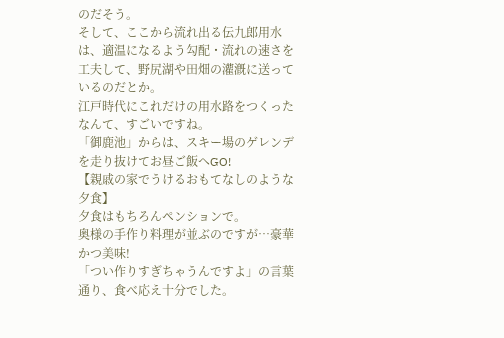のだそう。
そして、ここから流れ出る伝九郎用水は、適温になるよう勾配・流れの速さを工夫して、野尻湖や田畑の灌漑に送っているのだとか。
江戸時代にこれだけの用水路をつくったなんて、すごいですね。
「御鹿池」からは、スキー場のゲレンデを走り抜けてお昼ご飯へGO!
【親戚の家でうけるおもてなしのような夕食】
夕食はもちろんペンションで。
奥様の手作り料理が並ぶのですが…豪華かつ美味!
「つい作りすぎちゃうんですよ」の言葉通り、食べ応え十分でした。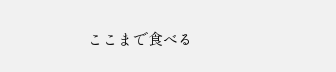ここまで食べる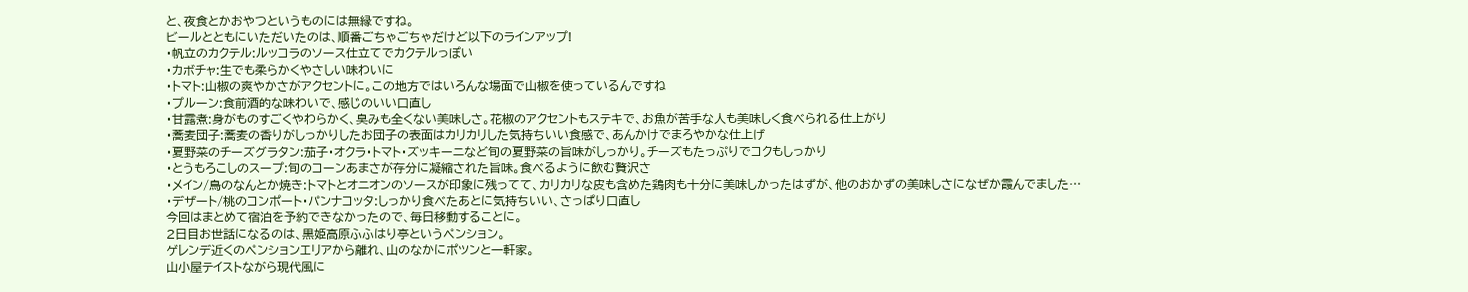と、夜食とかおやつというものには無縁ですね。
ビールとともにいただいたのは、順番ごちゃごちゃだけど以下のラインアップ!
・帆立のカクテル:ルッコラのソース仕立てでカクテルっぽい
・カボチャ:生でも柔らかくやさしい味わいに
・トマト:山椒の爽やかさがアクセントに。この地方ではいろんな場面で山椒を使っているんですね
・プルーン:食前酒的な味わいで、感じのいい口直し
・甘露煮:身がものすごくやわらかく、臭みも全くない美味しさ。花椒のアクセントもステキで、お魚が苦手な人も美味しく食べられる仕上がり
・蕎麦団子:蕎麦の香りがしっかりしたお団子の表面はカリカリした気持ちいい食感で、あんかけでまろやかな仕上げ
・夏野菜のチーズグラタン:茄子・オクラ・トマト・ズッキーニなど旬の夏野菜の旨味がしっかり。チーズもたっぷりでコクもしっかり
・とうもろこしのスープ:旬のコーンあまさが存分に凝縮された旨味。食べるように飲む贅沢さ
・メイン/鳥のなんとか焼き:トマトとオニオンのソースが印象に残ってて、カリカリな皮も含めた鶏肉も十分に美味しかったはずが、他のおかずの美味しさになぜか霞んでました…
・デザート/桃のコンポート・パンナコッタ:しっかり食べたあとに気持ちいい、さっぱり口直し
今回はまとめて宿泊を予約できなかったので、毎日移動することに。
2日目お世話になるのは、黒姫高原ふふはり亭というペンション。
ゲレンデ近くのペンションエリアから離れ、山のなかにポツンと一軒家。
山小屋テイストながら現代風に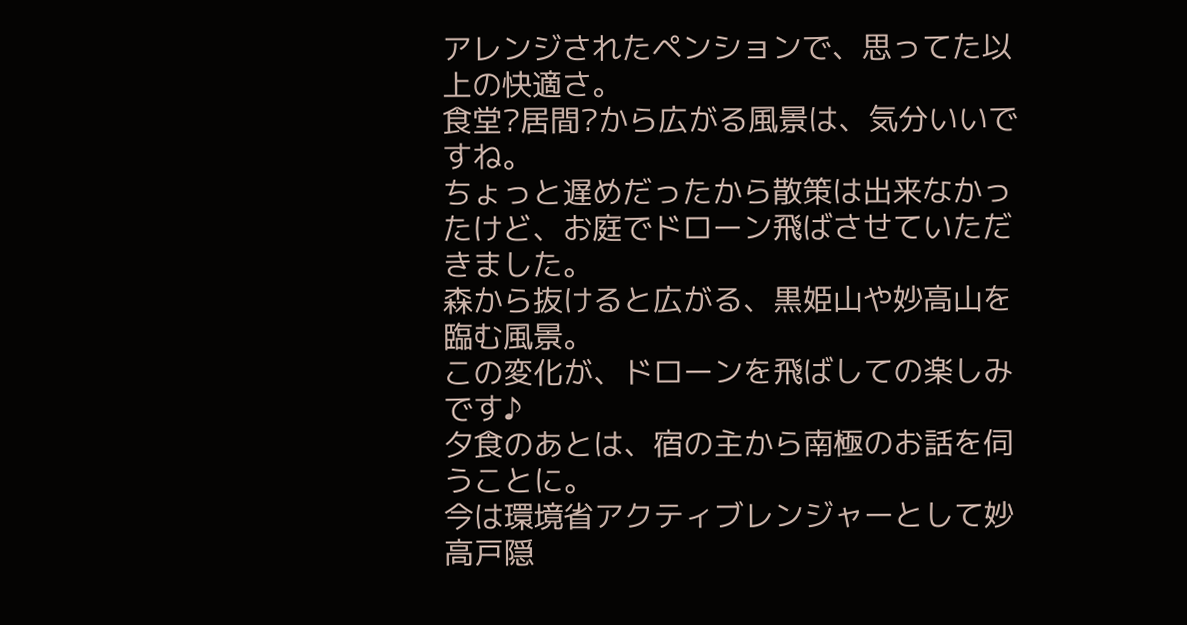アレンジされたペンションで、思ってた以上の快適さ。
食堂?居間?から広がる風景は、気分いいですね。
ちょっと遅めだったから散策は出来なかったけど、お庭でドローン飛ばさせていただきました。
森から抜けると広がる、黒姫山や妙高山を臨む風景。
この変化が、ドローンを飛ばしての楽しみです♪
夕食のあとは、宿の主から南極のお話を伺うことに。
今は環境省アクティブレンジャーとして妙高戸隠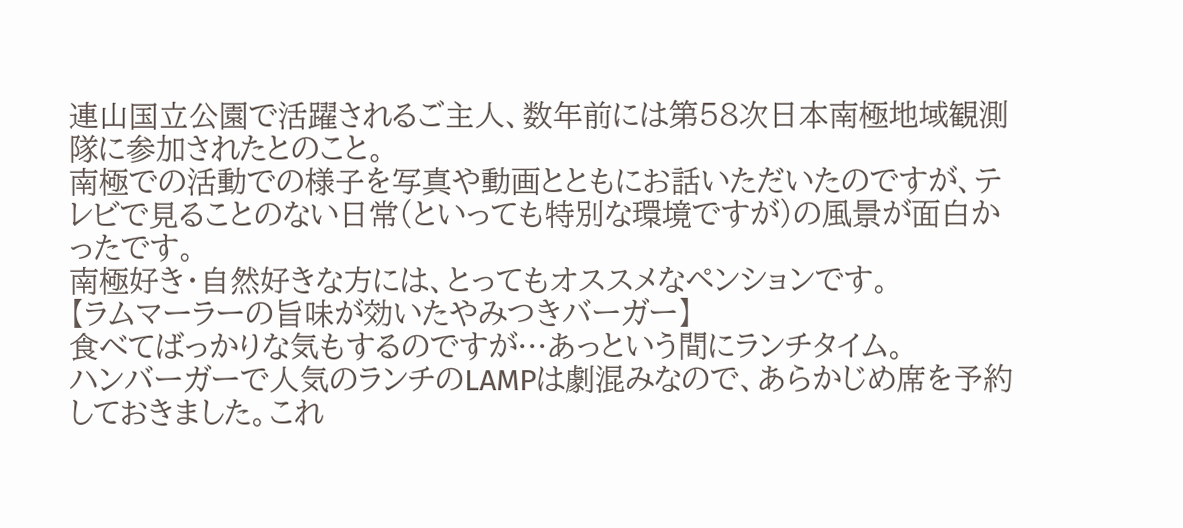連山国立公園で活躍されるご主人、数年前には第58次日本南極地域観測隊に参加されたとのこと。
南極での活動での様子を写真や動画とともにお話いただいたのですが、テレビで見ることのない日常(といっても特別な環境ですが)の風景が面白かったです。
南極好き・自然好きな方には、とってもオススメなペンションです。
【ラムマーラーの旨味が効いたやみつきバーガー】
食べてばっかりな気もするのですが…あっという間にランチタイム。
ハンバーガーで人気のランチのLAMPは劇混みなので、あらかじめ席を予約しておきました。これ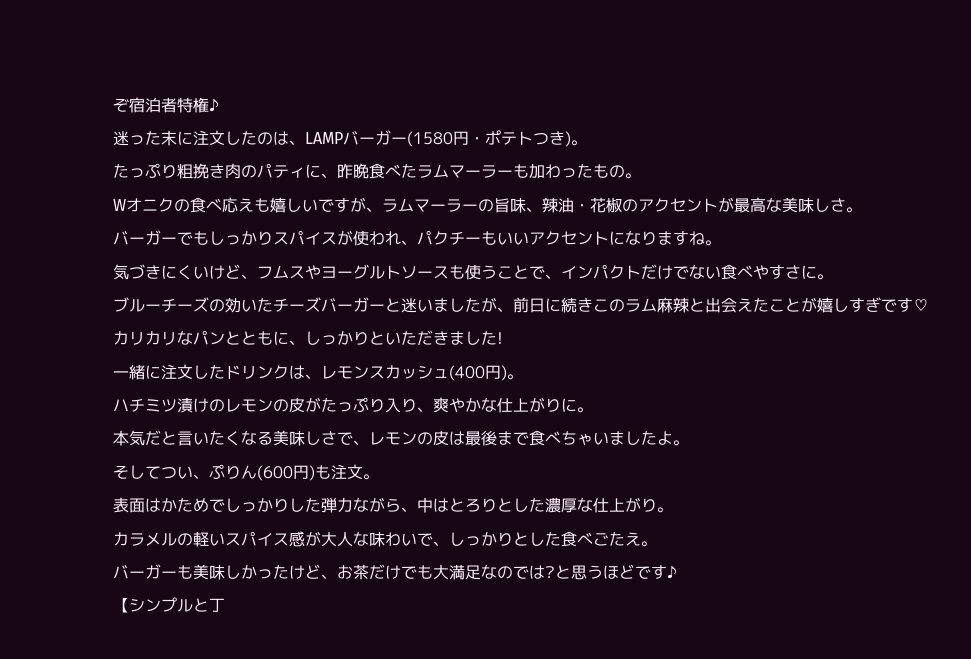ぞ宿泊者特権♪
迷った末に注文したのは、LAMPバーガー(1580円・ポテトつき)。
たっぷり粗挽き肉のパティに、昨晩食べたラムマーラーも加わったもの。
Wオニクの食べ応えも嬉しいですが、ラムマーラーの旨味、辣油・花椒のアクセントが最高な美味しさ。
バーガーでもしっかりスパイスが使われ、パクチーもいいアクセントになりますね。
気づきにくいけど、フムスやヨーグルトソースも使うことで、インパクトだけでない食べやすさに。
ブルーチーズの効いたチーズバーガーと迷いましたが、前日に続きこのラム麻辣と出会えたことが嬉しすぎです♡
カリカリなパンとともに、しっかりといただきました!
一緒に注文したドリンクは、レモンスカッシュ(400円)。
ハチミツ漬けのレモンの皮がたっぷり入り、爽やかな仕上がりに。
本気だと言いたくなる美味しさで、レモンの皮は最後まで食べちゃいましたよ。
そしてつい、ぷりん(600円)も注文。
表面はかためでしっかりした弾力ながら、中はとろりとした濃厚な仕上がり。
カラメルの軽いスパイス感が大人な味わいで、しっかりとした食べごたえ。
バーガーも美味しかったけど、お茶だけでも大満足なのでは?と思うほどです♪
【シンプルと丁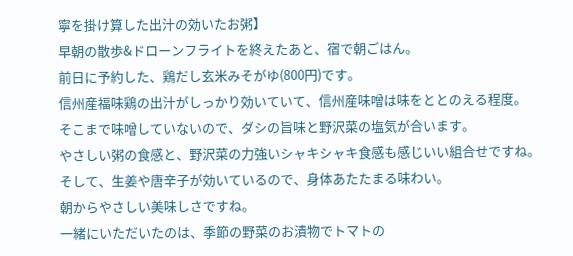寧を掛け算した出汁の効いたお粥】
早朝の散歩&ドローンフライトを終えたあと、宿で朝ごはん。
前日に予約した、鶏だし玄米みそがゆ(800円)です。
信州産福味鶏の出汁がしっかり効いていて、信州産味噌は味をととのえる程度。
そこまで味噌していないので、ダシの旨味と野沢菜の塩気が合います。
やさしい粥の食感と、野沢菜の力強いシャキシャキ食感も感じいい組合せですね。
そして、生姜や唐辛子が効いているので、身体あたたまる味わい。
朝からやさしい美味しさですね。
一緒にいただいたのは、季節の野菜のお漬物でトマトの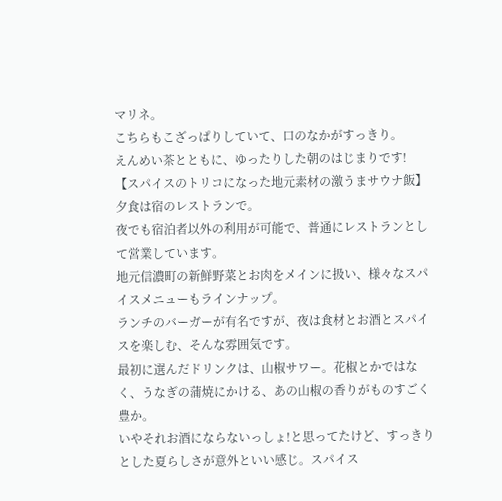マリネ。
こちらもこざっぱりしていて、口のなかがすっきり。
えんめい茶とともに、ゆったりした朝のはじまりです!
【スパイスのトリコになった地元素材の激うまサウナ飯】
夕食は宿のレストランで。
夜でも宿泊者以外の利用が可能で、普通にレストランとして営業しています。
地元信濃町の新鮮野菜とお肉をメインに扱い、様々なスパイスメニューもラインナップ。
ランチのバーガーが有名ですが、夜は食材とお酒とスパイスを楽しむ、そんな雰囲気です。
最初に選んだドリンクは、山椒サワー。花椒とかではなく、うなぎの蒲焼にかける、あの山椒の香りがものすごく豊か。
いやそれお酒にならないっしょ!と思ってたけど、すっきりとした夏らしさが意外といい感じ。スパイス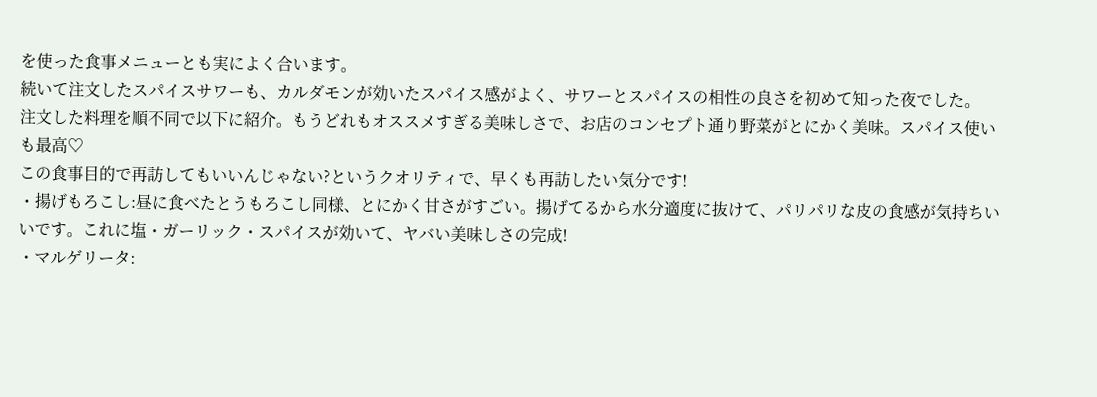を使った食事メニューとも実によく合います。
続いて注文したスパイスサワーも、カルダモンが効いたスパイス感がよく、サワーとスパイスの相性の良さを初めて知った夜でした。
注文した料理を順不同で以下に紹介。もうどれもオススメすぎる美味しさで、お店のコンセプト通り野菜がとにかく美味。スパイス使いも最高♡
この食事目的で再訪してもいいんじゃない?というクオリティで、早くも再訪したい気分です!
・揚げもろこし:昼に食べたとうもろこし同様、とにかく甘さがすごい。揚げてるから水分適度に抜けて、パリパリな皮の食感が気持ちいいです。これに塩・ガーリック・スパイスが効いて、ヤバい美味しさの完成!
・マルゲリータ: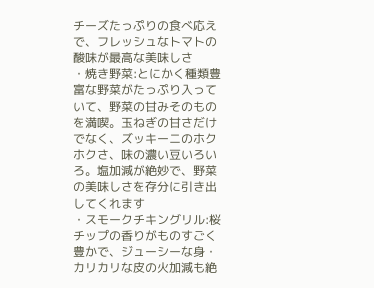チーズたっぷりの食べ応えで、フレッシュなトマトの酸味が最高な美味しさ
・焼き野菜:とにかく種類豊富な野菜がたっぷり入っていて、野菜の甘みそのものを満喫。玉ねぎの甘さだけでなく、ズッキーニのホクホクさ、味の濃い豆いろいろ。塩加減が絶妙で、野菜の美味しさを存分に引き出してくれます
・スモークチキングリル:桜チップの香りがものすごく豊かで、ジューシーな身・カリカリな皮の火加減も絶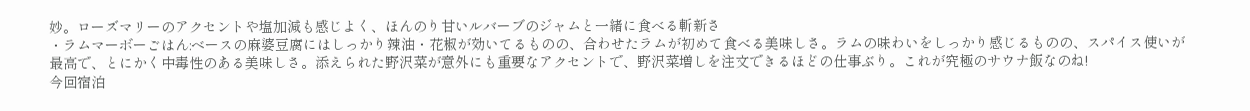妙。ローズマリーのアクセントや塩加減も感じよく、ほんのり甘いルバーブのジャムと一緒に食べる斬新さ
・ラムマーボーごはん:ベースの麻婆豆腐にはしっかり辣油・花椒が効いてるものの、合わせたラムが初めて食べる美味しさ。ラムの味わいをしっかり感じるものの、スパイス使いが最高で、とにかく中毒性のある美味しさ。添えられた野沢菜が意外にも重要なアクセントで、野沢菜増しを注文できるほどの仕事ぶり。これが究極のサウナ飯なのね!
今回宿泊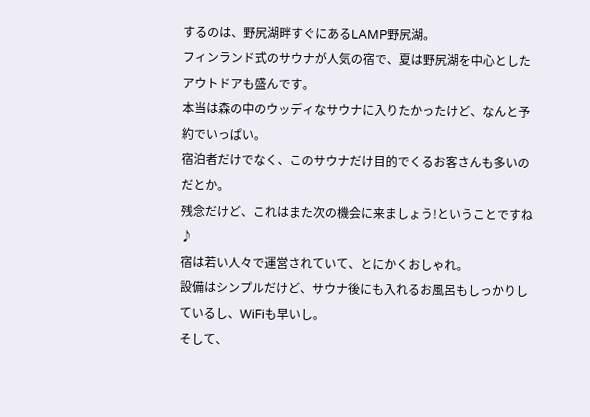するのは、野尻湖畔すぐにあるLAMP野尻湖。
フィンランド式のサウナが人気の宿で、夏は野尻湖を中心としたアウトドアも盛んです。
本当は森の中のウッディなサウナに入りたかったけど、なんと予約でいっぱい。
宿泊者だけでなく、このサウナだけ目的でくるお客さんも多いのだとか。
残念だけど、これはまた次の機会に来ましょう!ということですね♪
宿は若い人々で運営されていて、とにかくおしゃれ。
設備はシンプルだけど、サウナ後にも入れるお風呂もしっかりしているし、WiFiも早いし。
そして、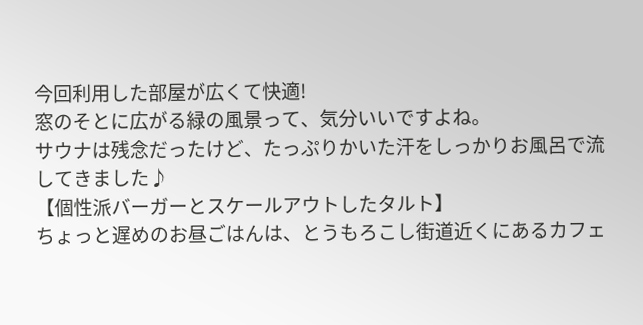今回利用した部屋が広くて快適!
窓のそとに広がる緑の風景って、気分いいですよね。
サウナは残念だったけど、たっぷりかいた汗をしっかりお風呂で流してきました♪
【個性派バーガーとスケールアウトしたタルト】
ちょっと遅めのお昼ごはんは、とうもろこし街道近くにあるカフェ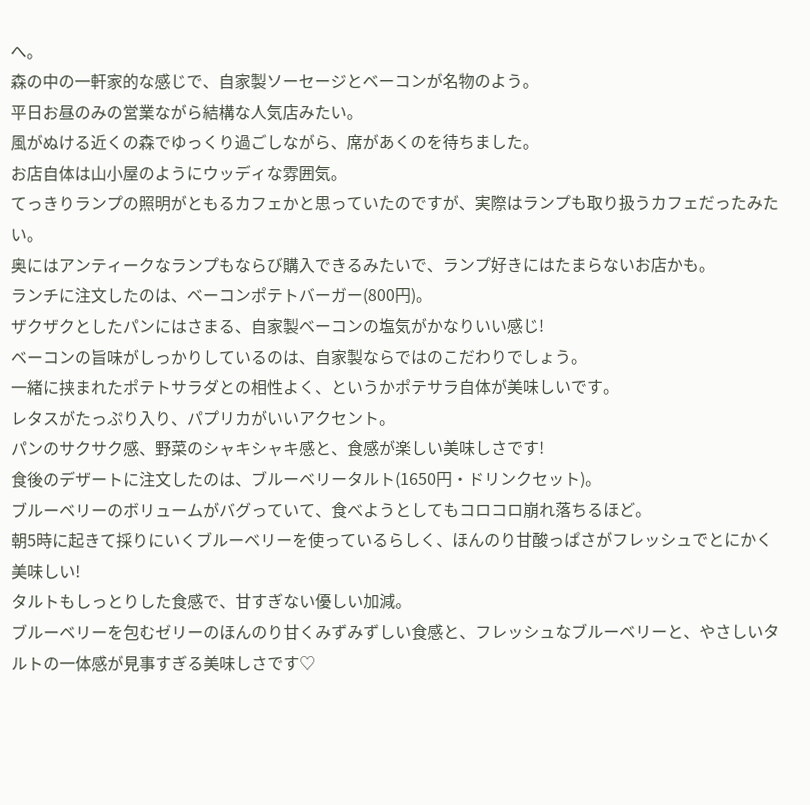へ。
森の中の一軒家的な感じで、自家製ソーセージとベーコンが名物のよう。
平日お昼のみの営業ながら結構な人気店みたい。
風がぬける近くの森でゆっくり過ごしながら、席があくのを待ちました。
お店自体は山小屋のようにウッディな雰囲気。
てっきりランプの照明がともるカフェかと思っていたのですが、実際はランプも取り扱うカフェだったみたい。
奥にはアンティークなランプもならび購入できるみたいで、ランプ好きにはたまらないお店かも。
ランチに注文したのは、ベーコンポテトバーガー(800円)。
ザクザクとしたパンにはさまる、自家製ベーコンの塩気がかなりいい感じ!
ベーコンの旨味がしっかりしているのは、自家製ならではのこだわりでしょう。
一緒に挟まれたポテトサラダとの相性よく、というかポテサラ自体が美味しいです。
レタスがたっぷり入り、パプリカがいいアクセント。
パンのサクサク感、野菜のシャキシャキ感と、食感が楽しい美味しさです!
食後のデザートに注文したのは、ブルーベリータルト(1650円・ドリンクセット)。
ブルーベリーのボリュームがバグっていて、食べようとしてもコロコロ崩れ落ちるほど。
朝5時に起きて採りにいくブルーベリーを使っているらしく、ほんのり甘酸っぱさがフレッシュでとにかく美味しい!
タルトもしっとりした食感で、甘すぎない優しい加減。
ブルーベリーを包むゼリーのほんのり甘くみずみずしい食感と、フレッシュなブルーベリーと、やさしいタルトの一体感が見事すぎる美味しさです♡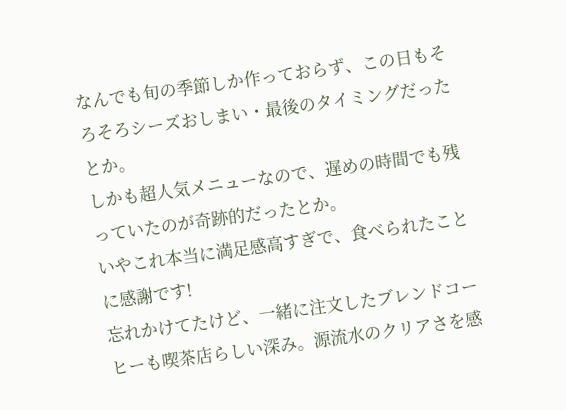なんでも旬の季節しか作っておらず、この日もそろそろシーズおしまい・最後のタイミングだったとか。
しかも超人気メニューなので、遅めの時間でも残っていたのが奇跡的だったとか。
いやこれ本当に満足感高すぎで、食べられたことに感謝です!
忘れかけてたけど、一緒に注文したブレンドコーヒーも喫茶店らしい深み。源流水のクリアさを感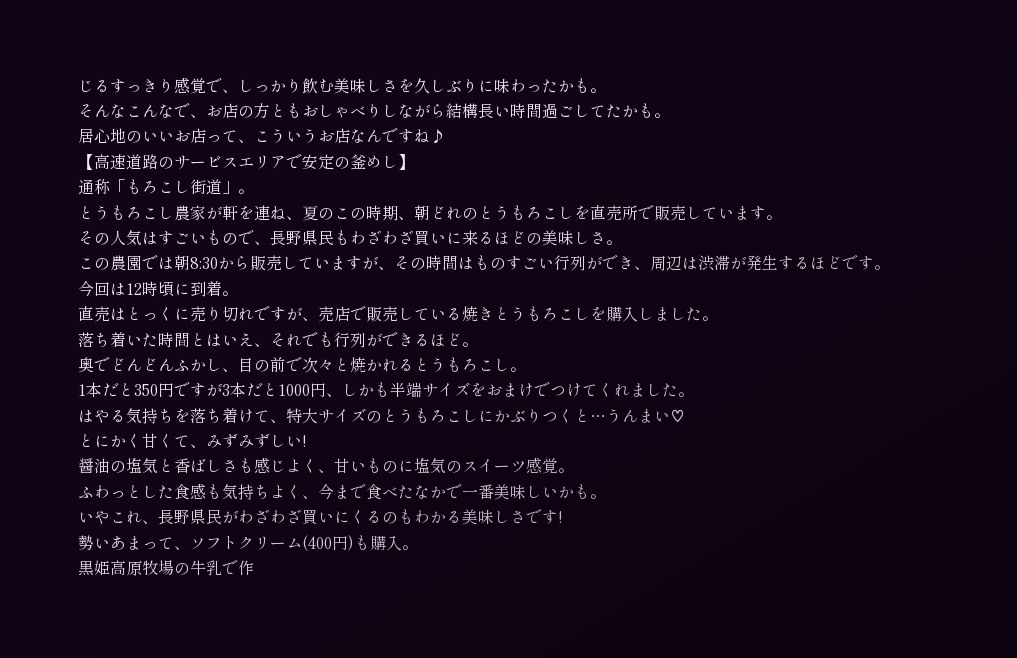じるすっきり感覚で、しっかり飲む美味しさを久しぶりに味わったかも。
そんなこんなで、お店の方ともおしゃべりしながら結構長い時間過ごしてたかも。
居心地のいいお店って、こういうお店なんですね♪
【高速道路のサービスエリアで安定の釜めし】
通称「もろこし街道」。
とうもろこし農家が軒を連ね、夏のこの時期、朝どれのとうもろこしを直売所で販売しています。
その人気はすごいもので、長野県民もわざわざ買いに来るほどの美味しさ。
この農園では朝8:30から販売していますが、その時間はものすごい行列ができ、周辺は渋滞が発生するほどです。
今回は12時頃に到着。
直売はとっくに売り切れですが、売店で販売している焼きとうもろこしを購入しました。
落ち着いた時間とはいえ、それでも行列ができるほど。
奥でどんどんふかし、目の前で次々と焼かれるとうもろこし。
1本だと350円ですが3本だと1000円、しかも半端サイズをおまけでつけてくれました。
はやる気持ちを落ち着けて、特大サイズのとうもろこしにかぶりつくと…うんまい♡
とにかく甘くて、みずみずしい!
醤油の塩気と香ばしさも感じよく、甘いものに塩気のスイーツ感覚。
ふわっとした食感も気持ちよく、今まで食べたなかで一番美味しいかも。
いやこれ、長野県民がわざわざ買いにくるのもわかる美味しさです!
勢いあまって、ソフトクリーム(400円)も購入。
黒姫高原牧場の牛乳で作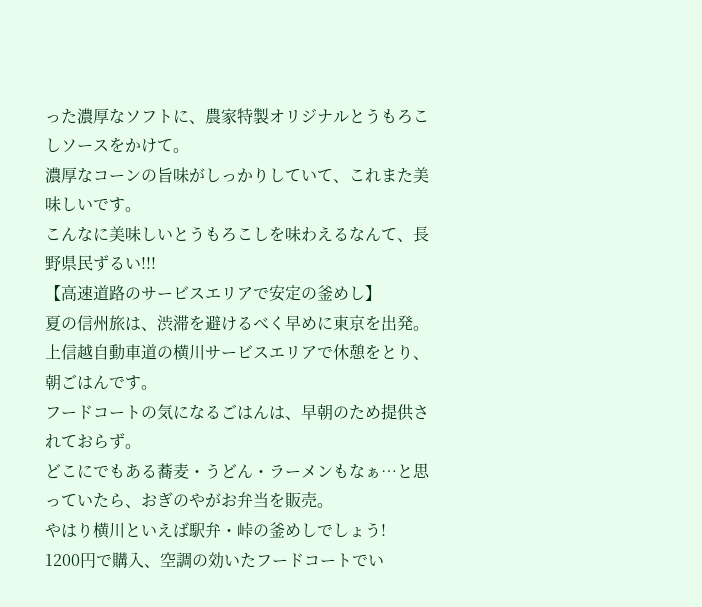った濃厚なソフトに、農家特製オリジナルとうもろこしソースをかけて。
濃厚なコーンの旨味がしっかりしていて、これまた美味しいです。
こんなに美味しいとうもろこしを味わえるなんて、長野県民ずるい!!!
【高速道路のサービスエリアで安定の釜めし】
夏の信州旅は、渋滞を避けるべく早めに東京を出発。
上信越自動車道の横川サービスエリアで休憩をとり、朝ごはんです。
フードコートの気になるごはんは、早朝のため提供されておらず。
どこにでもある蕎麦・うどん・ラーメンもなぁ…と思っていたら、おぎのやがお弁当を販売。
やはり横川といえば駅弁・峠の釜めしでしょう!
1200円で購入、空調の効いたフードコートでい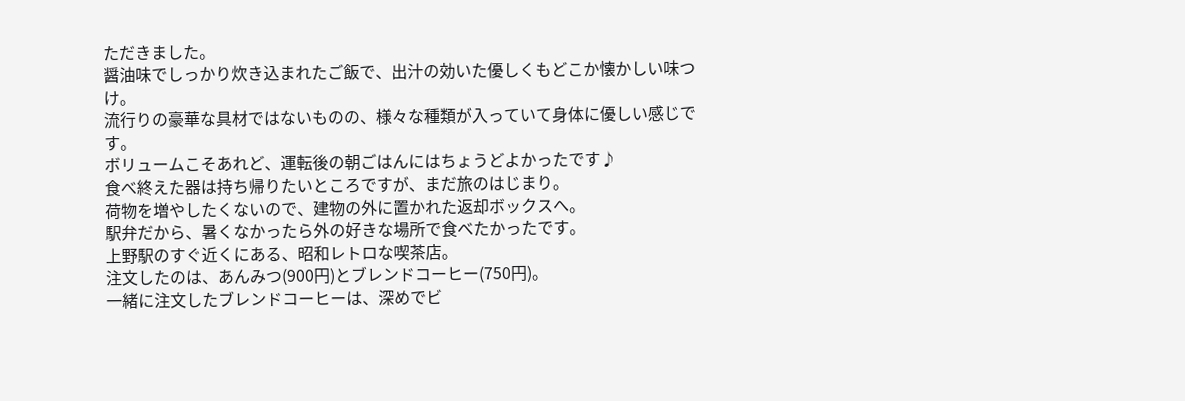ただきました。
醤油味でしっかり炊き込まれたご飯で、出汁の効いた優しくもどこか懐かしい味つけ。
流行りの豪華な具材ではないものの、様々な種類が入っていて身体に優しい感じです。
ボリュームこそあれど、運転後の朝ごはんにはちょうどよかったです♪
食べ終えた器は持ち帰りたいところですが、まだ旅のはじまり。
荷物を増やしたくないので、建物の外に置かれた返却ボックスへ。
駅弁だから、暑くなかったら外の好きな場所で食べたかったです。
上野駅のすぐ近くにある、昭和レトロな喫茶店。
注文したのは、あんみつ(900円)とブレンドコーヒー(750円)。
一緒に注文したブレンドコーヒーは、深めでビ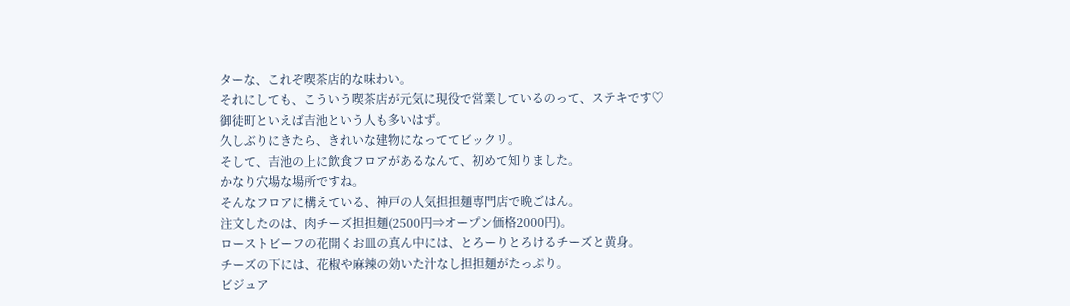ターな、これぞ喫茶店的な味わい。
それにしても、こういう喫茶店が元気に現役で営業しているのって、ステキです♡
御徒町といえば吉池という人も多いはず。
久しぶりにきたら、きれいな建物になっててビックリ。
そして、吉池の上に飲食フロアがあるなんて、初めて知りました。
かなり穴場な場所ですね。
そんなフロアに構えている、神戸の人気担担麺専門店で晩ごはん。
注文したのは、肉チーズ担担麺(2500円⇒オープン価格2000円)。
ローストビーフの花開くお皿の真ん中には、とろーりとろけるチーズと黄身。
チーズの下には、花椒や麻辣の効いた汁なし担担麺がたっぷり。
ビジュア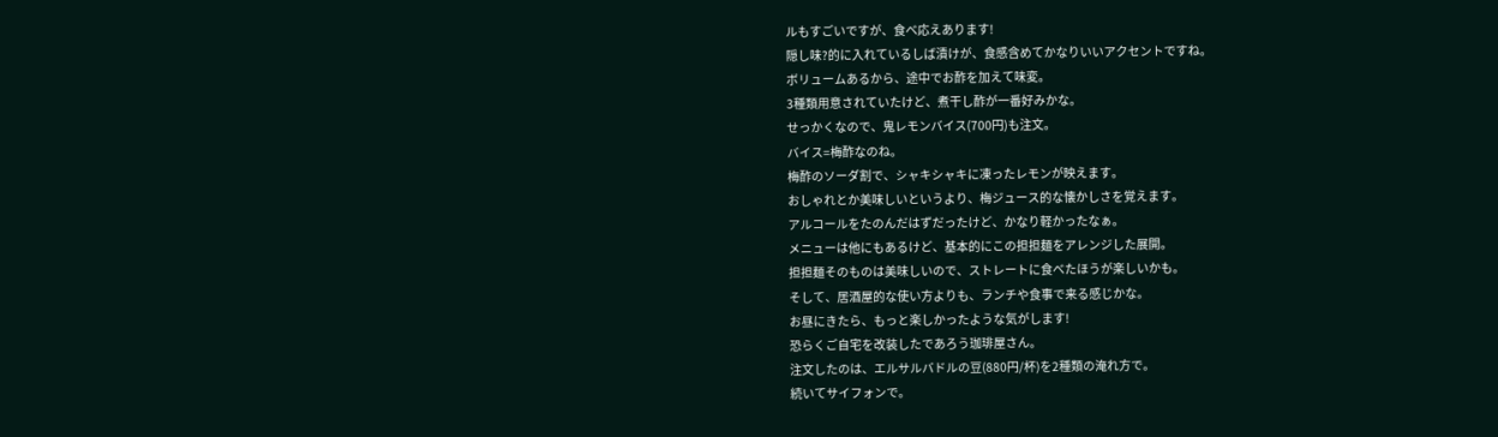ルもすごいですが、食べ応えあります!
隠し味?的に入れているしば漬けが、食感含めてかなりいいアクセントですね。
ボリュームあるから、途中でお酢を加えて味変。
3種類用意されていたけど、煮干し酢が一番好みかな。
せっかくなので、鬼レモンバイス(700円)も注文。
バイス=梅酢なのね。
梅酢のソーダ割で、シャキシャキに凍ったレモンが映えます。
おしゃれとか美味しいというより、梅ジュース的な懐かしさを覚えます。
アルコールをたのんだはずだったけど、かなり軽かったなぁ。
メニューは他にもあるけど、基本的にこの担担麺をアレンジした展開。
担担麺そのものは美味しいので、ストレートに食べたほうが楽しいかも。
そして、居酒屋的な使い方よりも、ランチや食事で来る感じかな。
お昼にきたら、もっと楽しかったような気がします!
恐らくご自宅を改装したであろう珈琲屋さん。
注文したのは、エルサルバドルの豆(880円/杯)を2種類の淹れ方で。
続いてサイフォンで。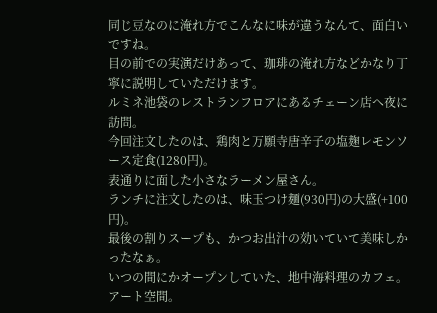同じ豆なのに淹れ方でこんなに味が違うなんて、面白いですね。
目の前での実演だけあって、珈琲の淹れ方などかなり丁寧に説明していただけます。
ルミネ池袋のレストランフロアにあるチェーン店へ夜に訪問。
今回注文したのは、鶏肉と万願寺唐辛子の塩麹レモンソース定食(1280円)。
表通りに面した小さなラーメン屋さん。
ランチに注文したのは、味玉つけ麺(930円)の大盛(+100円)。
最後の割りスープも、かつお出汁の効いていて美味しかったなぁ。
いつの間にかオープンしていた、地中海料理のカフェ。アート空間。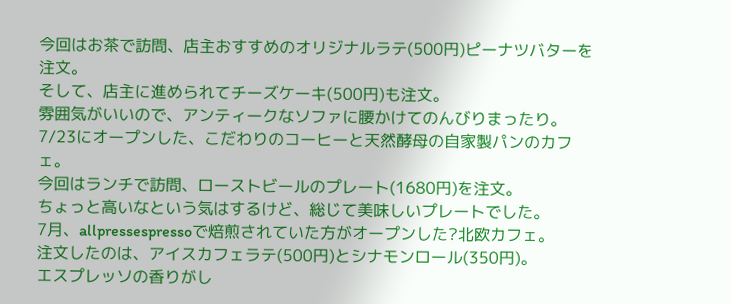今回はお茶で訪問、店主おすすめのオリジナルラテ(500円)ピーナツバターを注文。
そして、店主に進められてチーズケーキ(500円)も注文。
雰囲気がいいので、アンティークなソファに腰かけてのんびりまったり。
7/23にオープンした、こだわりのコーヒーと天然酵母の自家製パンのカフェ。
今回はランチで訪問、ローストビールのプレート(1680円)を注文。
ちょっと高いなという気はするけど、総じて美味しいプレートでした。
7月、allpressespressoで焙煎されていた方がオープンした?北欧カフェ。
注文したのは、アイスカフェラテ(500円)とシナモンロール(350円)。
エスプレッソの香りがし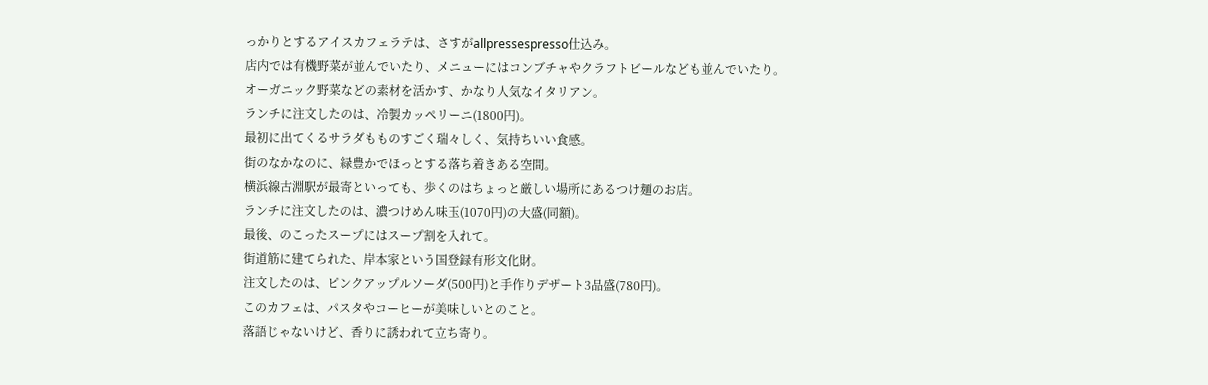っかりとするアイスカフェラテは、さすがallpressespresso仕込み。
店内では有機野菜が並んでいたり、メニューにはコンブチャやクラフトビールなども並んでいたり。
オーガニック野菜などの素材を活かす、かなり人気なイタリアン。
ランチに注文したのは、冷製カッペリーニ(1800円)。
最初に出てくるサラダもものすごく瑞々しく、気持ちいい食感。
街のなかなのに、緑豊かでほっとする落ち着きある空間。
横浜線古淵駅が最寄といっても、歩くのはちょっと厳しい場所にあるつけ麺のお店。
ランチに注文したのは、濃つけめん味玉(1070円)の大盛(同額)。
最後、のこったスープにはスープ割を入れて。
街道筋に建てられた、岸本家という国登録有形文化財。
注文したのは、ピンクアップルソーダ(500円)と手作りデザート3品盛(780円)。
このカフェは、パスタやコーヒーが美味しいとのこと。
落語じゃないけど、香りに誘われて立ち寄り。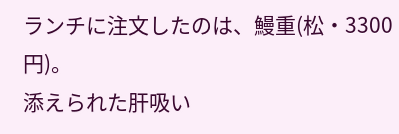ランチに注文したのは、鰻重(松・3300円)。
添えられた肝吸い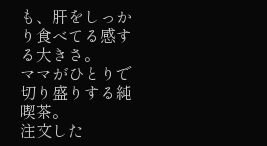も、肝をしっかり食べてる感する大きさ。
ママがひとりで切り盛りする純喫茶。
注文した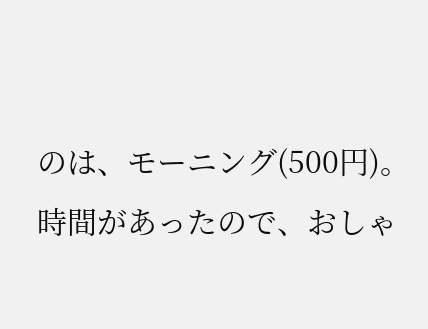のは、モーニング(500円)。
時間があったので、おしゃ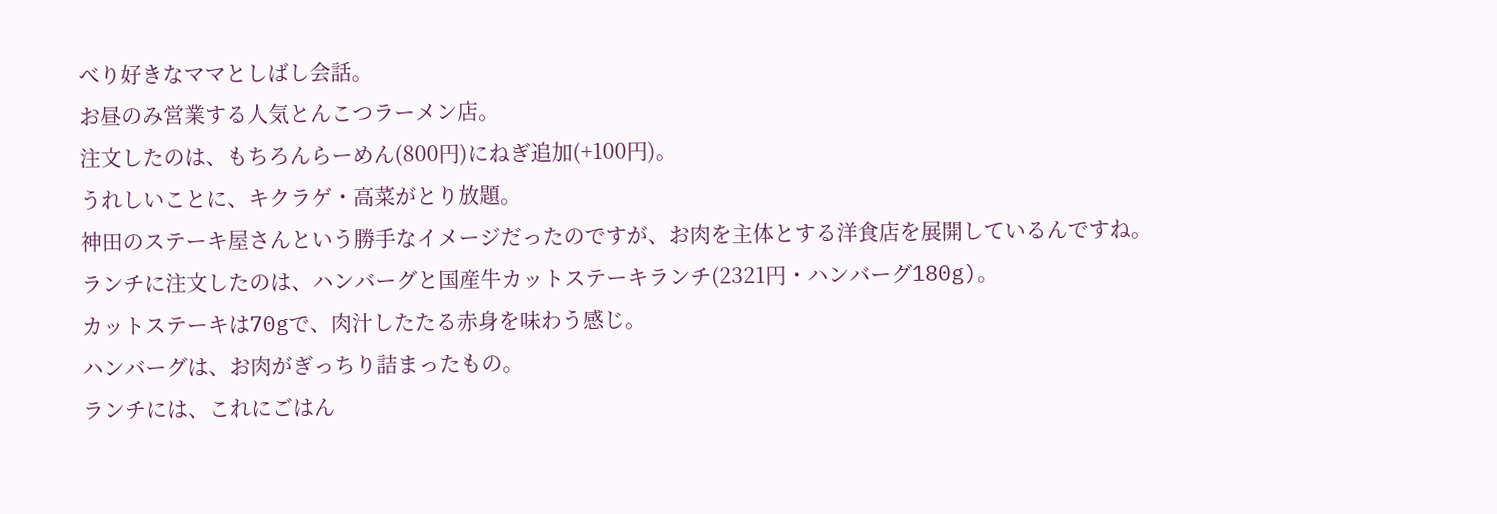べり好きなママとしばし会話。
お昼のみ営業する人気とんこつラーメン店。
注文したのは、もちろんらーめん(800円)にねぎ追加(+100円)。
うれしいことに、キクラゲ・高菜がとり放題。
神田のステーキ屋さんという勝手なイメージだったのですが、お肉を主体とする洋食店を展開しているんですね。
ランチに注文したのは、ハンバーグと国産牛カットステーキランチ(2321円・ハンバーグ180g)。
カットステーキは70gで、肉汁したたる赤身を味わう感じ。
ハンバーグは、お肉がぎっちり詰まったもの。
ランチには、これにごはん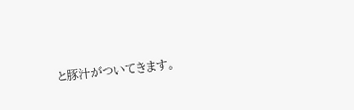と豚汁がついてきます。